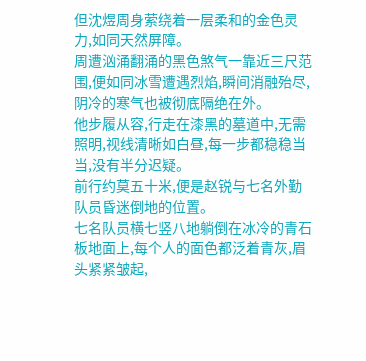但沈煜周身萦绕着一层柔和的金色灵力,如同天然屏障。
周遭汹涌翻涌的黑色煞气一靠近三尺范围,便如同冰雪遭遇烈焰,瞬间消融殆尽,阴冷的寒气也被彻底隔绝在外。
他步履从容,行走在漆黑的墓道中,无需照明,视线清晰如白昼,每一步都稳稳当当,没有半分迟疑。
前行约莫五十米,便是赵锐与七名外勤队员昏迷倒地的位置。
七名队员横七竖八地躺倒在冰冷的青石板地面上,每个人的面色都泛着青灰,眉头紧紧皱起,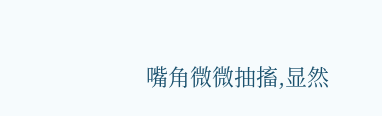嘴角微微抽搐,显然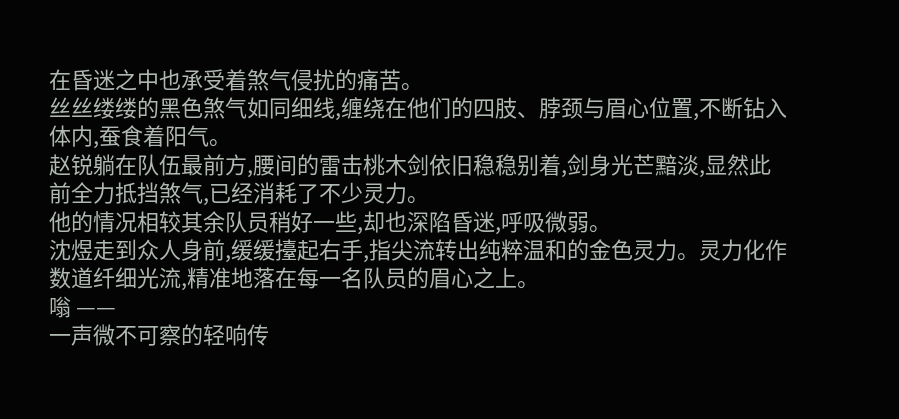在昏迷之中也承受着煞气侵扰的痛苦。
丝丝缕缕的黑色煞气如同细线,缠绕在他们的四肢、脖颈与眉心位置,不断钻入体内,蚕食着阳气。
赵锐躺在队伍最前方,腰间的雷击桃木剑依旧稳稳别着,剑身光芒黯淡,显然此前全力抵挡煞气,已经消耗了不少灵力。
他的情况相较其余队员稍好一些,却也深陷昏迷,呼吸微弱。
沈煜走到众人身前,缓缓擡起右手,指尖流转出纯粹温和的金色灵力。灵力化作数道纤细光流,精准地落在每一名队员的眉心之上。
嗡 ——
一声微不可察的轻响传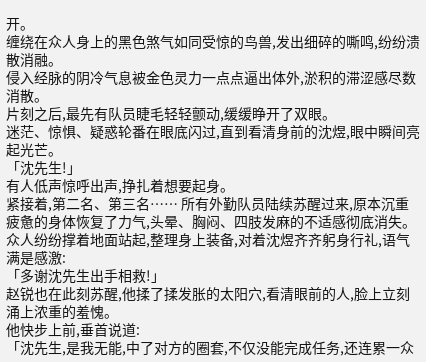开。
缠绕在众人身上的黑色煞气如同受惊的鸟兽,发出细碎的嘶鸣,纷纷溃散消融。
侵入经脉的阴冷气息被金色灵力一点点逼出体外,淤积的滞涩感尽数消散。
片刻之后,最先有队员睫毛轻轻颤动,缓缓睁开了双眼。
迷茫、惊惧、疑惑轮番在眼底闪过,直到看清身前的沈煜,眼中瞬间亮起光芒。
「沈先生!」
有人低声惊呼出声,挣扎着想要起身。
紧接着,第二名、第三名…… 所有外勤队员陆续苏醒过来,原本沉重疲惫的身体恢复了力气,头晕、胸闷、四肢发麻的不适感彻底消失。
众人纷纷撑着地面站起,整理身上装备,对着沈煜齐齐躬身行礼,语气满是感激:
「多谢沈先生出手相救!」
赵锐也在此刻苏醒,他揉了揉发胀的太阳穴,看清眼前的人,脸上立刻涌上浓重的羞愧。
他快步上前,垂首说道:
「沈先生,是我无能,中了对方的圈套,不仅没能完成任务,还连累一众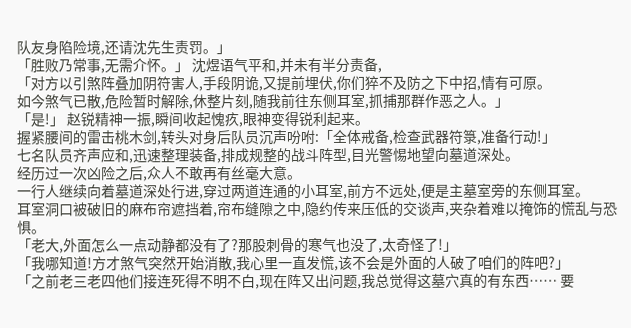队友身陷险境,还请沈先生责罚。」
「胜败乃常事,无需介怀。」 沈煜语气平和,并未有半分责备,
「对方以引煞阵叠加阴符害人,手段阴诡,又提前埋伏,你们猝不及防之下中招,情有可原。
如今煞气已散,危险暂时解除,休整片刻,随我前往东侧耳室,抓捕那群作恶之人。」
「是!」 赵锐精神一振,瞬间收起愧疚,眼神变得锐利起来。
握紧腰间的雷击桃木剑,转头对身后队员沉声吩咐:「全体戒备,检查武器符箓,准备行动!」
七名队员齐声应和,迅速整理装备,排成规整的战斗阵型,目光警惕地望向墓道深处。
经历过一次凶险之后,众人不敢再有丝毫大意。
一行人继续向着墓道深处行进,穿过两道连通的小耳室,前方不远处,便是主墓室旁的东侧耳室。
耳室洞口被破旧的麻布帘遮挡着,帘布缝隙之中,隐约传来压低的交谈声,夹杂着难以掩饰的慌乱与恐惧。
「老大,外面怎么一点动静都没有了?那股刺骨的寒气也没了,太奇怪了!」
「我哪知道!方才煞气突然开始消散,我心里一直发慌,该不会是外面的人破了咱们的阵吧?」
「之前老三老四他们接连死得不明不白,现在阵又出问题,我总觉得这墓穴真的有东西…… 要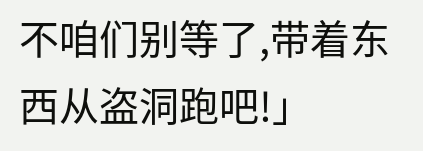不咱们别等了,带着东西从盗洞跑吧!」